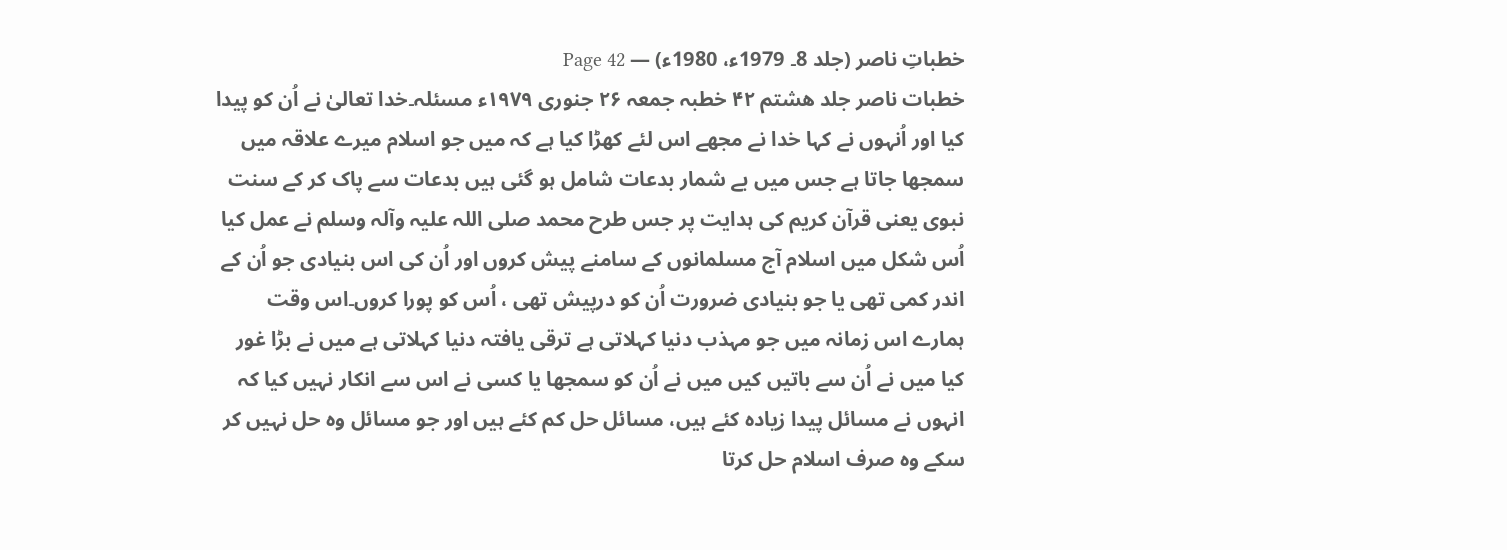خطباتِ ناصر (جلد 8۔ 1979ء، 1980ء) — Page 42
خطبات ناصر جلد هشتم ۴۲ خطبہ جمعہ ۲۶ جنوری ۱۹۷۹ء مسئلہ۔خدا تعالیٰ نے اُن کو پیدا کیا اور اُنہوں نے کہا خدا نے مجھے اس لئے کھڑا کیا ہے کہ میں جو اسلام میرے علاقہ میں سمجھا جاتا ہے جس میں بے شمار بدعات شامل ہو گئی ہیں بدعات سے پاک کر کے سنت نبوی یعنی قرآن کریم کی ہدایت پر جس طرح محمد صلی اللہ علیہ وآلہ وسلم نے عمل کیا اُس شکل میں اسلام آج مسلمانوں کے سامنے پیش کروں اور اُن کی اس بنیادی جو اُن کے اندر کمی تھی یا جو بنیادی ضرورت اُن کو درپیش تھی ، اُس کو پورا کروں۔اس وقت ہمارے اس زمانہ میں جو مہذب دنیا کہلاتی ہے ترقی یافتہ دنیا کہلاتی ہے میں نے بڑا غور کیا میں نے اُن سے باتیں کیں میں نے اُن کو سمجھا یا کسی نے اس سے انکار نہیں کیا کہ انہوں نے مسائل پیدا زیادہ کئے ہیں، مسائل حل کم کئے ہیں اور جو مسائل وہ حل نہیں کر سکے وہ صرف اسلام حل کرتا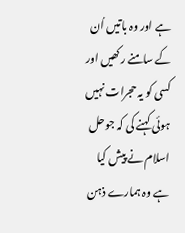ہے اور وہ باتیں اُن کے سامنے رکھیں اور کسی کو یہ حجرات نہیں ہوئی کہنے کی کہ جوحل اسلام نے پیش کیا ہے وہ ہمارے ذہن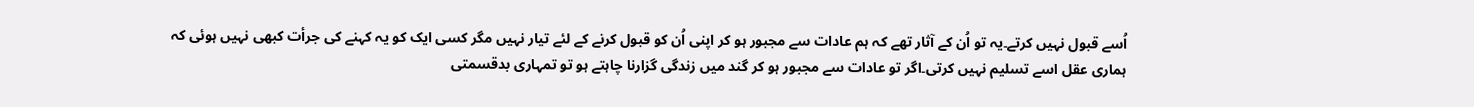اُسے قبول نہیں کرتے۔یہ تو اُن کے آثار تھے کہ ہم عادات سے مجبور ہو کر اپنی اُن کو قبول کرنے کے لئے تیار نہیں مگر کسی ایک کو یہ کہنے کی جرأت کبھی نہیں ہوئی کہ ہماری عقل اسے تسلیم نہیں کرتی۔اگر تو عادات سے مجبور ہو کر گند میں زندگی گزارنا چاہتے ہو تو تمہاری بدقسمتی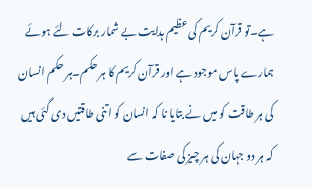ہے۔تو قرآن کریم کی عظیم ہدایت بے شمار برکات لئے ہوئے ہمارے پاس موجود ہے اور قرآن کریم کا ہر حکم۔ہر حکم انسان کی ہر طاقت کو میں نے بتایا نا کہ انسان کو اتنی طاقتیں دی گئی ہیں کہ ہر دو جہان کی ہر چیز کی صفات سے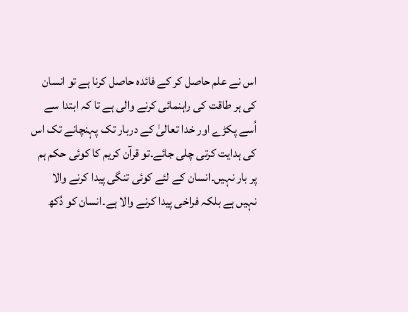اس نے علم حاصل کر کے فائدہ حاصل کرنا ہے تو انسان کی ہر طاقت کی راہنمائی کرنے والی ہے تا کہ ابتدا سے اُسے پکڑے اور خدا تعالیٰ کے دربار تک پہنچانے تک اس کی ہدایت کرتی چلی جائے۔تو قرآن کریم کا کوئی حکم ہم پر بار نہیں۔انسان کے لئے کوئی تنگی پیدا کرنے والا نہیں ہے بلکہ فراخی پیدا کرنے والا ہے۔انسان کو دُکھ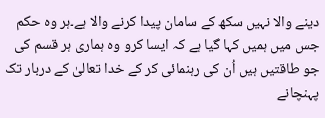دینے والا نہیں سکھ کے سامان پیدا کرنے والا ہے۔ہر وہ حکم جس میں ہمیں کہا گیا ہے کہ ایسا کرو وہ ہماری ہر قسم کی جو طاقتیں ہیں اُن کی رہنمائی کر کے خدا تعالیٰ کے دربار تک پہنچانے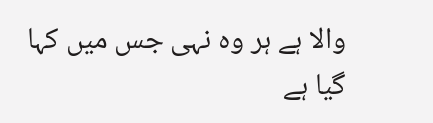والا ہے ہر وہ نہی جس میں کہا گیا ہے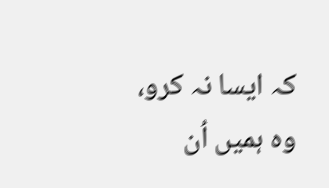کہ ایسا نہ کرو، وہ ہمیں اُن